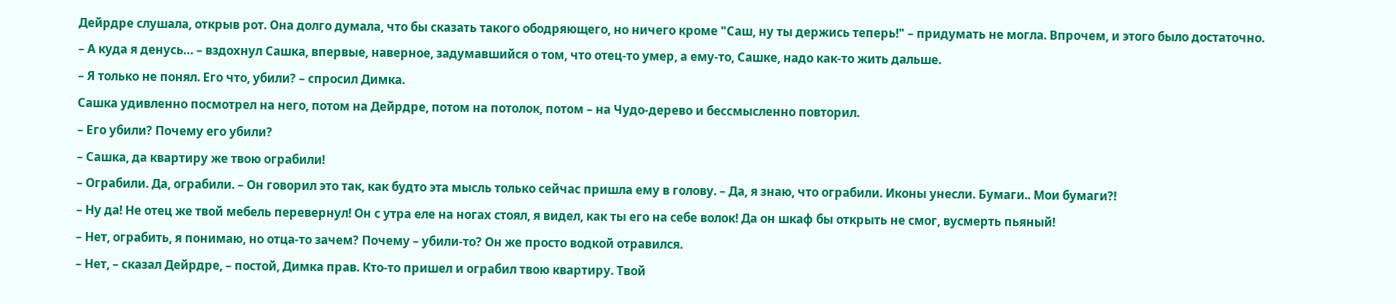Дейрдре слушала, открыв рот. Она долго думала, что бы сказать такого ободряющего, но ничего кроме "Саш, ну ты держись теперь!" – придумать не могла. Впрочем, и этого было достаточно.
– А куда я денусь… – вздохнул Сашка, впервые, наверное, задумавшийся о том, что отец-то умер, а ему-то, Сашке, надо как-то жить дальше.
– Я только не понял. Его что, убили? – спросил Димка.
Сашка удивленно посмотрел на него, потом на Дейрдре, потом на потолок, потом – на Чудо-дерево и бессмысленно повторил.
– Его убили? Почему его убили?
– Сашка, да квартиру же твою ограбили!
– Ограбили. Да, ограбили. – Он говорил это так, как будто эта мысль только сейчас пришла ему в голову. – Да, я знаю, что ограбили. Иконы унесли. Бумаги.. Мои бумаги?!
– Ну да! Не отец же твой мебель перевернул! Он с утра еле на ногах стоял, я видел, как ты его на себе волок! Да он шкаф бы открыть не смог, вусмерть пьяный!
– Нет, ограбить, я понимаю, но отца-то зачем? Почему – убили-то? Он же просто водкой отравился.
– Нет, – сказал Дейрдре, – постой, Димка прав. Кто-то пришел и ограбил твою квартиру. Твой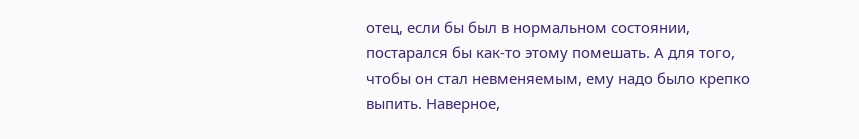отец, если бы был в нормальном состоянии, постарался бы как-то этому помешать. А для того, чтобы он стал невменяемым, ему надо было крепко выпить. Наверное,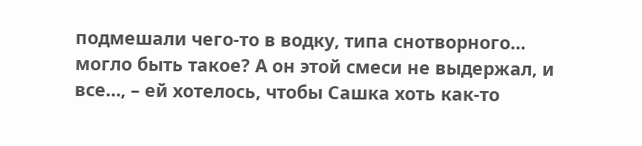подмешали чего-то в водку, типа снотворного… могло быть такое? А он этой смеси не выдержал, и все…, – ей хотелось, чтобы Сашка хоть как-то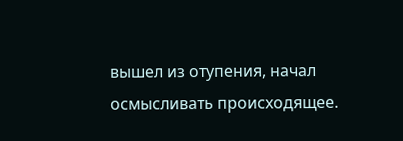вышел из отупения, начал осмысливать происходящее.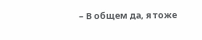– В общем да, я тоже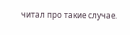читал про такие случае.